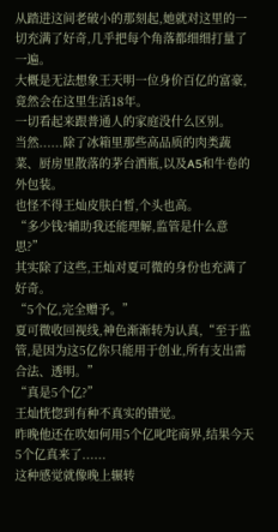从踏进这间老破小的那刻起,她就对这里的一切充满了好奇,几乎把每个角落都细细打量了一遍。
大概是无法想象王天明一位身价百亿的富豪,竟然会在这里生活18年。
一切看起来跟普通人的家庭没什么区别。
当然......除了冰箱里那些高品质的肉类蔬菜、厨房里散落的茅台酒瓶,以及A5和牛卷的外包装。
也怪不得王灿皮肤白皙,个头也高。
“多少钱?辅助我还能理解,监管是什么意思?”
其实除了这些,王灿对夏可微的身份也充满了好奇。
“5个亿,完全赠予。”
夏可微收回视线,神色渐渐转为认真,“至于监管,是因为这5亿你只能用于创业,所有支出需合法、透明。”
“真是5个亿?”
王灿恍惚到有种不真实的错觉。
昨晚他还在吹如何用5个亿叱咤商界,结果今天5个亿真来了......
这种感觉就像晚上辗转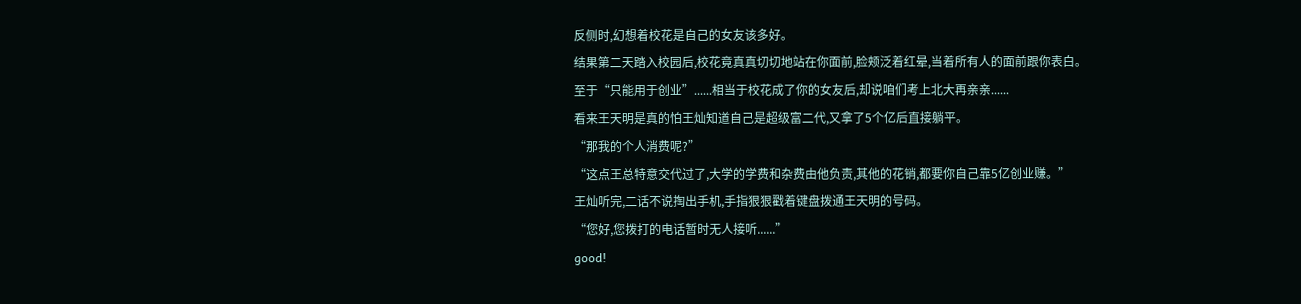反侧时,幻想着校花是自己的女友该多好。
结果第二天踏入校园后,校花竟真真切切地站在你面前,脸颊泛着红晕,当着所有人的面前跟你表白。
至于“只能用于创业”......相当于校花成了你的女友后,却说咱们考上北大再亲亲......
看来王天明是真的怕王灿知道自己是超级富二代,又拿了5个亿后直接躺平。
“那我的个人消费呢?”
“这点王总特意交代过了,大学的学费和杂费由他负责,其他的花销,都要你自己靠5亿创业赚。”
王灿听完,二话不说掏出手机,手指狠狠戳着键盘拨通王天明的号码。
“您好,您拨打的电话暂时无人接听......”
good!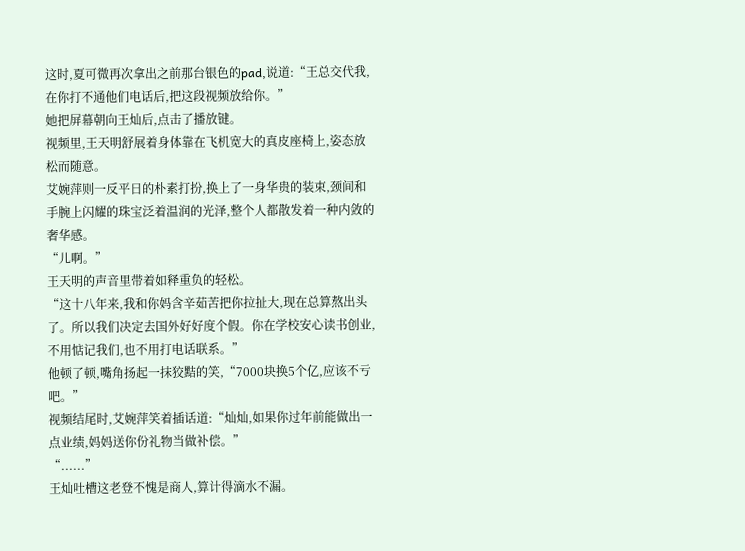这时,夏可微再次拿出之前那台银色的pad,说道:“王总交代我,在你打不通他们电话后,把这段视频放给你。”
她把屏幕朝向王灿后,点击了播放键。
视频里,王天明舒展着身体靠在飞机宽大的真皮座椅上,姿态放松而随意。
艾婉萍则一反平日的朴素打扮,换上了一身华贵的装束,颈间和手腕上闪耀的珠宝泛着温润的光泽,整个人都散发着一种内敛的奢华感。
“儿啊。”
王天明的声音里带着如释重负的轻松。
“这十八年来,我和你妈含辛茹苦把你拉扯大,现在总算熬出头了。所以我们决定去国外好好度个假。你在学校安心读书创业,不用惦记我们,也不用打电话联系。”
他顿了顿,嘴角扬起一抹狡黠的笑,“7000块换5个亿,应该不亏吧。”
视频结尾时,艾婉萍笑着插话道:“灿灿,如果你过年前能做出一点业绩,妈妈送你份礼物当做补偿。”
“......”
王灿吐槽这老登不愧是商人,算计得滴水不漏。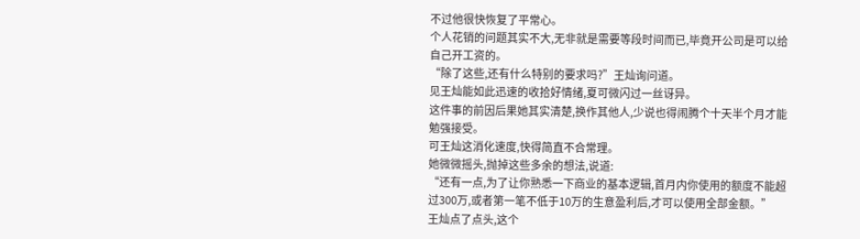不过他很快恢复了平常心。
个人花销的问题其实不大,无非就是需要等段时间而已,毕竟开公司是可以给自己开工资的。
“除了这些,还有什么特别的要求吗?”王灿询问道。
见王灿能如此迅速的收拾好情绪,夏可微闪过一丝讶异。
这件事的前因后果她其实清楚,换作其他人,少说也得闹腾个十天半个月才能勉强接受。
可王灿这消化速度,快得简直不合常理。
她微微摇头,抛掉这些多余的想法,说道:
“还有一点,为了让你熟悉一下商业的基本逻辑,首月内你使用的额度不能超过300万,或者第一笔不低于10万的生意盈利后,才可以使用全部金额。”
王灿点了点头,这个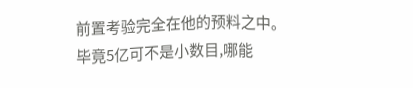前置考验完全在他的预料之中。
毕竟5亿可不是小数目,哪能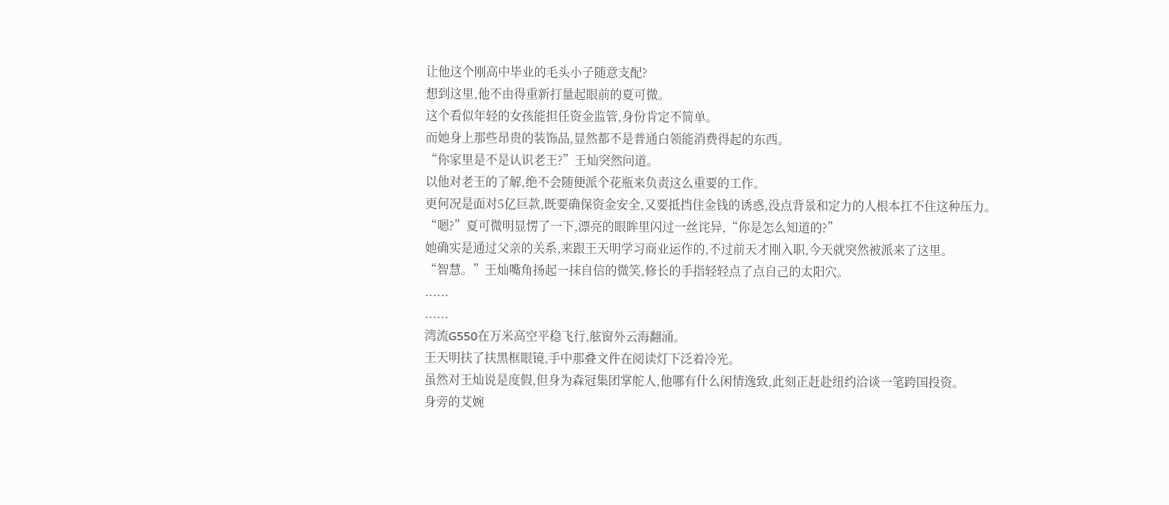让他这个刚高中毕业的毛头小子随意支配?
想到这里,他不由得重新打量起眼前的夏可微。
这个看似年轻的女孩能担任资金监管,身份肯定不简单。
而她身上那些昂贵的装饰品,显然都不是普通白领能消费得起的东西。
“你家里是不是认识老王?”王灿突然问道。
以他对老王的了解,绝不会随便派个花瓶来负责这么重要的工作。
更何况是面对5亿巨款,既要确保资金安全,又要抵挡住金钱的诱惑,没点背景和定力的人根本扛不住这种压力。
“嗯?”夏可微明显愣了一下,漂亮的眼眸里闪过一丝诧异,“你是怎么知道的?”
她确实是通过父亲的关系,来跟王天明学习商业运作的,不过前天才刚入职,今天就突然被派来了这里。
“智慧。”王灿嘴角扬起一抹自信的微笑,修长的手指轻轻点了点自己的太阳穴。
......
......
湾流G550在万米高空平稳飞行,舷窗外云海翻涌。
王天明扶了扶黑框眼镜,手中那叠文件在阅读灯下泛着冷光。
虽然对王灿说是度假,但身为森冠集团掌舵人,他哪有什么闲情逸致,此刻正赶赴纽约洽谈一笔跨国投资。
身旁的艾婉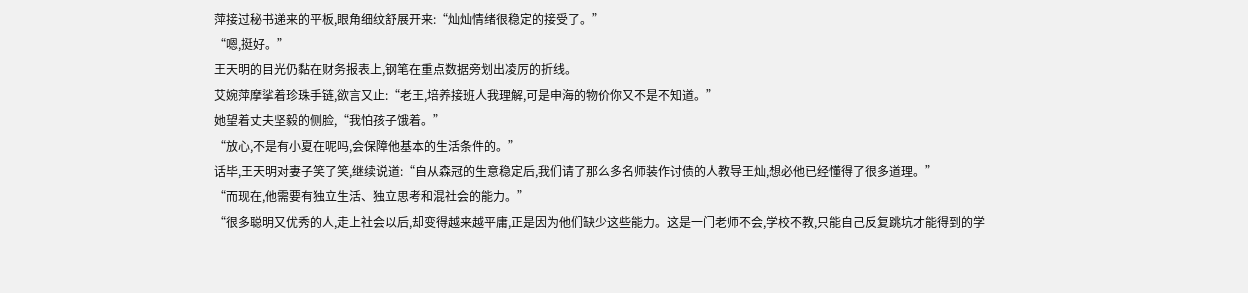萍接过秘书递来的平板,眼角细纹舒展开来:“灿灿情绪很稳定的接受了。”
“嗯,挺好。”
王天明的目光仍黏在财务报表上,钢笔在重点数据旁划出凌厉的折线。
艾婉萍摩挲着珍珠手链,欲言又止:“老王,培养接班人我理解,可是申海的物价你又不是不知道。”
她望着丈夫坚毅的侧脸,“我怕孩子饿着。”
“放心,不是有小夏在呢吗,会保障他基本的生活条件的。”
话毕,王天明对妻子笑了笑,继续说道:“自从森冠的生意稳定后,我们请了那么多名师装作讨债的人教导王灿,想必他已经懂得了很多道理。”
“而现在,他需要有独立生活、独立思考和混社会的能力。”
“很多聪明又优秀的人,走上社会以后,却变得越来越平庸,正是因为他们缺少这些能力。这是一门老师不会,学校不教,只能自己反复跳坑才能得到的学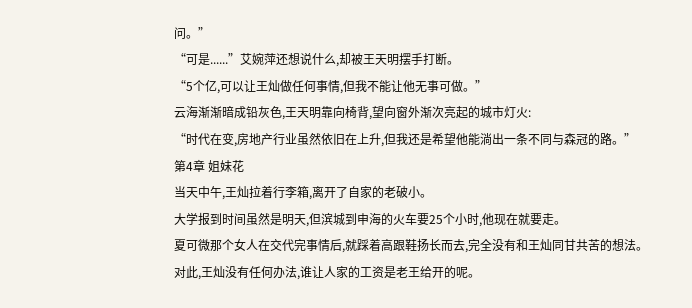问。”
“可是......”艾婉萍还想说什么,却被王天明摆手打断。
“5个亿,可以让王灿做任何事情,但我不能让他无事可做。”
云海渐渐暗成铅灰色,王天明靠向椅背,望向窗外渐次亮起的城市灯火:
“时代在变,房地产行业虽然依旧在上升,但我还是希望他能淌出一条不同与森冠的路。”
第4章 姐妹花
当天中午,王灿拉着行李箱,离开了自家的老破小。
大学报到时间虽然是明天,但滨城到申海的火车要25个小时,他现在就要走。
夏可微那个女人在交代完事情后,就踩着高跟鞋扬长而去,完全没有和王灿同甘共苦的想法。
对此,王灿没有任何办法,谁让人家的工资是老王给开的呢。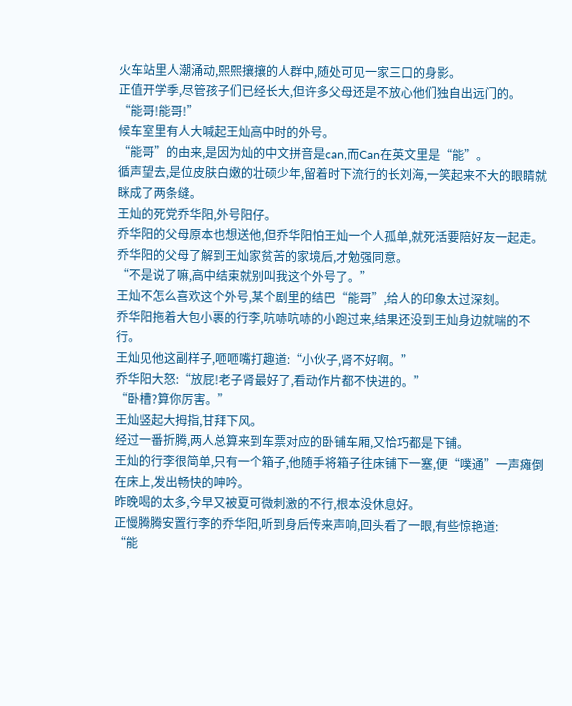火车站里人潮涌动,熙熙攘攘的人群中,随处可见一家三口的身影。
正值开学季,尽管孩子们已经长大,但许多父母还是不放心他们独自出远门的。
“能哥!能哥!”
候车室里有人大喊起王灿高中时的外号。
“能哥”的由来,是因为灿的中文拼音是can,而Can在英文里是“能”。
循声望去,是位皮肤白嫩的壮硕少年,留着时下流行的长刘海,一笑起来不大的眼睛就眯成了两条缝。
王灿的死党乔华阳,外号阳仔。
乔华阳的父母原本也想送他,但乔华阳怕王灿一个人孤单,就死活要陪好友一起走。
乔华阳的父母了解到王灿家贫苦的家境后,才勉强同意。
“不是说了嘛,高中结束就别叫我这个外号了。”
王灿不怎么喜欢这个外号,某个剧里的结巴“能哥”,给人的印象太过深刻。
乔华阳拖着大包小裹的行李,吭哧吭哧的小跑过来,结果还没到王灿身边就喘的不行。
王灿见他这副样子,咂咂嘴打趣道:“小伙子,肾不好啊。”
乔华阳大怒:“放屁!老子肾最好了,看动作片都不快进的。”
“卧槽?算你厉害。”
王灿竖起大拇指,甘拜下风。
经过一番折腾,两人总算来到车票对应的卧铺车厢,又恰巧都是下铺。
王灿的行李很简单,只有一个箱子,他随手将箱子往床铺下一塞,便“噗通”一声瘫倒在床上,发出畅快的呻吟。
昨晚喝的太多,今早又被夏可微刺激的不行,根本没休息好。
正慢腾腾安置行李的乔华阳,听到身后传来声响,回头看了一眼,有些惊艳道:
“能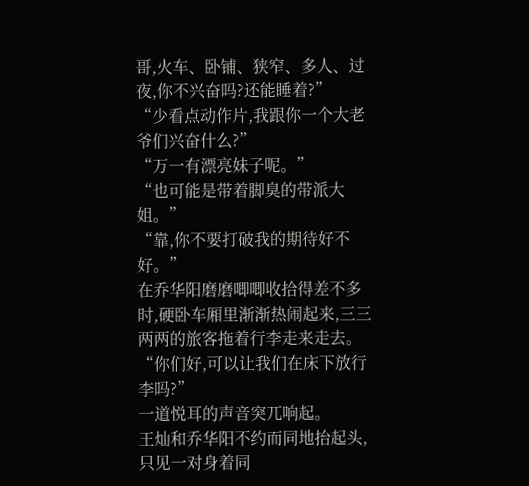哥,火车、卧铺、狭窄、多人、过夜,你不兴奋吗?还能睡着?”
“少看点动作片,我跟你一个大老爷们兴奋什么?”
“万一有漂亮妹子呢。”
“也可能是带着脚臭的带派大姐。”
“靠,你不要打破我的期待好不好。”
在乔华阳磨磨唧唧收拾得差不多时,硬卧车厢里渐渐热闹起来,三三两两的旅客拖着行李走来走去。
“你们好,可以让我们在床下放行李吗?”
一道悦耳的声音突兀响起。
王灿和乔华阳不约而同地抬起头,只见一对身着同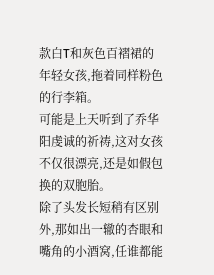款白T和灰色百褶裙的年轻女孩,拖着同样粉色的行李箱。
可能是上天听到了乔华阳虔诚的祈祷,这对女孩不仅很漂亮,还是如假包换的双胞胎。
除了头发长短稍有区别外,那如出一辙的杏眼和嘴角的小酒窝,任谁都能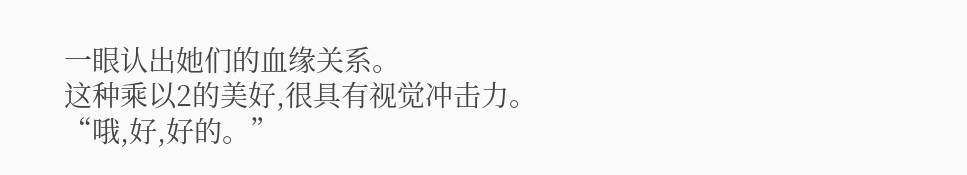一眼认出她们的血缘关系。
这种乘以2的美好,很具有视觉冲击力。
“哦,好,好的。”